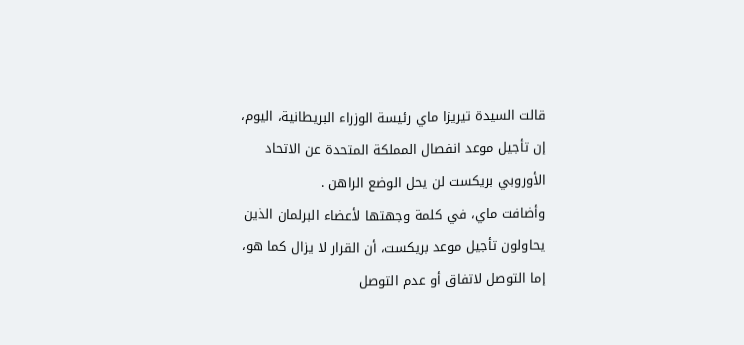قالت السيدة تيريزا ماي رئيسة الوزراء البريطانية، اليوم، إن تأجيل موعد انفصال المملكة المتحدة عن الاتحاد الأوروبي بريكست لن يحل الوضع الراهن .
وأضافت ماي، في كلمة وجهتها لأعضاء البرلمان الذين يحاولون تأجيل موعد بريكست، أن القرار لا يزال كما هو، إما التوصل لاتفاق أو عدم التوصل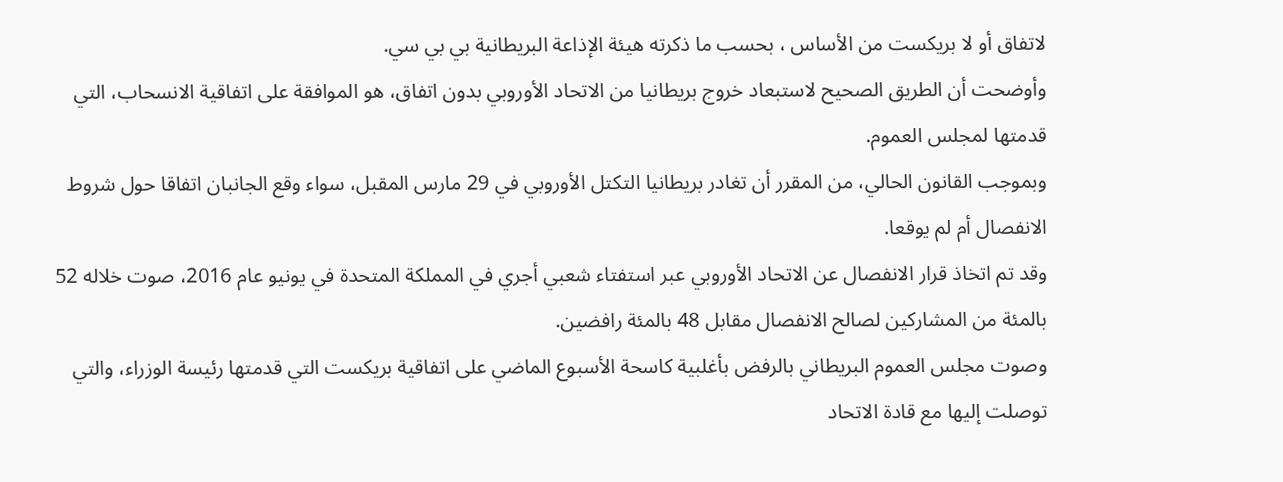لاتفاق أو لا بريكست من الأساس ، بحسب ما ذكرته هيئة الإذاعة البريطانية بي بي سي.
وأوضحت أن الطريق الصحيح لاستبعاد خروج بريطانيا من الاتحاد الأوروبي بدون اتفاق، هو الموافقة على اتفاقية الانسحاب، التي قدمتها لمجلس العموم.
وبموجب القانون الحالي، من المقرر أن تغادر بريطانيا التكتل الأوروبي في 29 مارس المقبل، سواء وقع الجانبان اتفاقا حول شروط الانفصال أم لم يوقعا.
وقد تم اتخاذ قرار الانفصال عن الاتحاد الأوروبي عبر استفتاء شعبي أجري في المملكة المتحدة في يونيو عام 2016، صوت خلاله 52 بالمئة من المشاركين لصالح الانفصال مقابل 48 بالمئة رافضين.
وصوت مجلس العموم البريطاني بالرفض بأغلبية كاسحة الأسبوع الماضي على اتفاقية بريكست التي قدمتها رئيسة الوزراء، والتي توصلت إليها مع قادة الاتحاد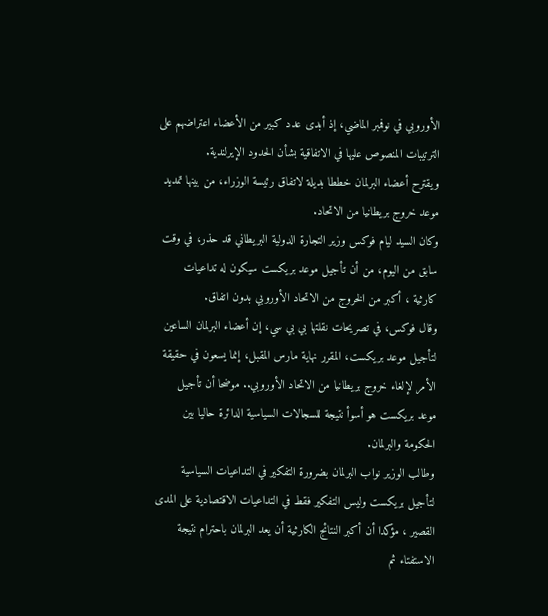الأوروبي في نوفمبر الماضي، إذ أبدى عدد كبير من الأعضاء اعتراضهم على الترتيبات المنصوص عليها في الاتفاقية بشأن الحدود الإيرلندية.
ويقترح أعضاء البرلمان خططا بديلة لاتفاق رئيسة الوزراء، من بينها تمديد موعد خروج بريطانيا من الاتحاد.
وكان السيد ليام فوكس وزير التجارة الدولية البريطاني قد حذر، في وقت سابق من اليوم، من أن تأجيل موعد بريكست سيكون له تداعيات كارثية ، أكبر من الخروج من الاتحاد الأوروبي بدون اتفاق.
وقال فوكس، في تصريحات نقلتها بي بي سي، إن أعضاء البرلمان الساعين لتأجيل موعد بريكست، المقرر نهاية مارس المقبل، إنما يسعون في حقيقة الأمر لإلغاء خروج بريطانيا من الاتحاد الأوروبي.. موضحا أن تأجيل موعد بريكست هو أسوأ نتيجة للسجالات السياسية الدائرة حاليا بين الحكومة والبرلمان.
وطالب الوزير نواب البرلمان بضرورة التفكير في التداعيات السياسية لتأجيل بريكست وليس التفكير فقط في التداعيات الاقتصادية على المدى القصير ، مؤكدا أن أكبر النتائج الكارثية أن يعد البرلمان باحترام نتيجة الاستفتاء ثم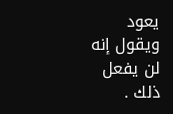يعود ويقول إنه لن يفعل ذلك .